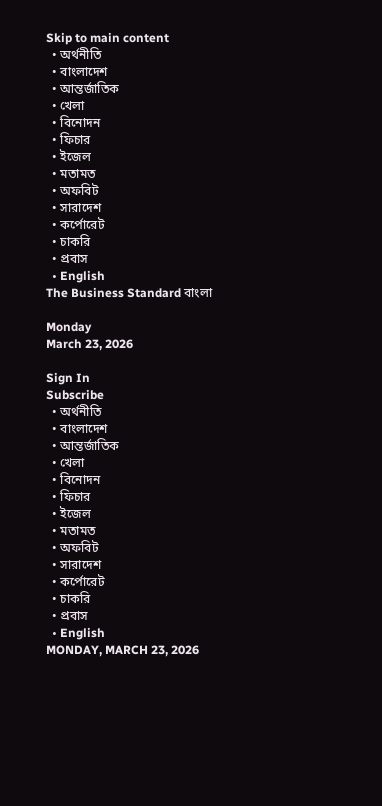Skip to main content
  • অর্থনীতি
  • বাংলাদেশ
  • আন্তর্জাতিক
  • খেলা
  • বিনোদন
  • ফিচার
  • ইজেল
  • মতামত
  • অফবিট
  • সারাদেশ
  • কর্পোরেট
  • চাকরি
  • প্রবাস
  • English
The Business Standard বাংলা

Monday
March 23, 2026

Sign In
Subscribe
  • অর্থনীতি
  • বাংলাদেশ
  • আন্তর্জাতিক
  • খেলা
  • বিনোদন
  • ফিচার
  • ইজেল
  • মতামত
  • অফবিট
  • সারাদেশ
  • কর্পোরেট
  • চাকরি
  • প্রবাস
  • English
MONDAY, MARCH 23, 2026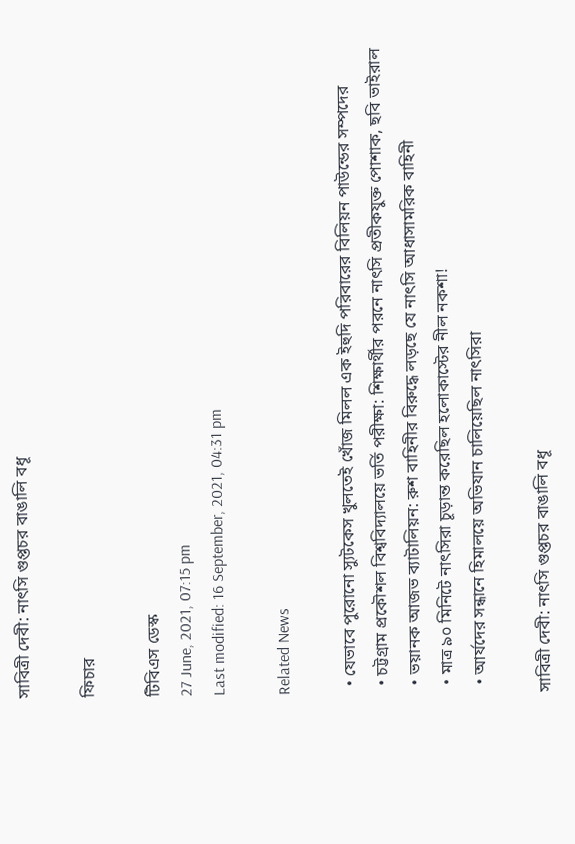সাবিত্রী দেবী: নাৎসি গুপ্তচর বাঙালি বধূ

ফিচার

টিবিএস ডেস্ক
27 June, 2021, 07:15 pm
Last modified: 16 September, 2021, 04:31 pm

Related News

  • যেভাবে পুরোনো স্যুটকেস খুলতেই খোঁজ মিলল এক ইহুদি পরিবারের বিলিয়ন পাউন্ডের সম্পদের
  • চট্টগ্রাম প্রকৌশল বিশ্ববিদ্যালয়ে ভর্তি পরীক্ষা: শিক্ষার্থীর পরনে নাৎসি প্রতীকযুক্ত পোশাক, ছবি ভাইরাল
  • ভয়ানক আজভ ব্যাটালিয়ন: রুশ বাহিনীর বিরুদ্ধে লড়ছে যে নাৎসি আধাসামরিক বাহিনী
  • মাত্র ৯০ মিনিটে নাৎসিরা চূড়ান্ত করেছিল হলোকাস্টের নীল নকশা!
  • আর্যদের সন্ধানে হিমালয়ে অভিযান চালিয়েছিল নাৎসিরা

সাবিত্রী দেবী: নাৎসি গুপ্তচর বাঙালি বধূ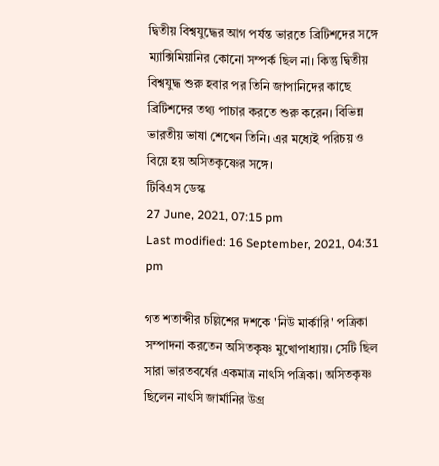দ্বিতীয় বিশ্বযুদ্ধের আগ পর্যন্ত ভারতে ব্রিটিশদের সঙ্গে ম্যাক্সিমিয়ানির কোনো সম্পর্ক ছিল না। কিন্তু দ্বিতীয় বিশ্বযুদ্ধ শুরু হবার পর তিনি জাপানিদের কাছে ব্রিটিশদের তথ্য পাচার করতে শুরু করেন। বিভিন্ন ভারতীয় ভাষা শেখেন তিনি। এর মধ্যেই পরিচয় ও বিয়ে হয় অসিতকৃষ্ণের সঙ্গে।
টিবিএস ডেস্ক
27 June, 2021, 07:15 pm
Last modified: 16 September, 2021, 04:31 pm

গত শতাব্দীর চল্লিশের দশকে 'নিউ মার্কারি' পত্রিকা সম্পাদনা করতেন অসিতকৃষ্ণ মুখোপাধ্যায়। সেটি ছিল সারা ভারতবর্ষের একমাত্র নাৎসি পত্রিকা। অসিতকৃষ্ণ ছিলেন নাৎসি জার্মানির উগ্র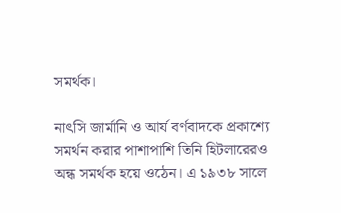সমর্থক।

নাৎসি জার্মানি ও আর্য বর্ণবাদকে প্রকাশ্যে সমর্থন করার পাশাপাশি তিনি হিটলারেরও অন্ধ সমর্থক হয়ে ওঠেন। এ ১৯৩৮ সালে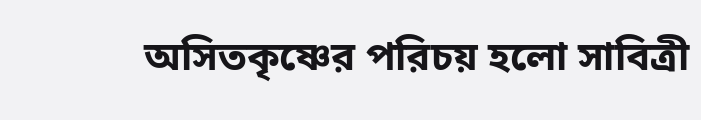অসিতকৃষ্ণের পরিচয় হলো সাবিত্রী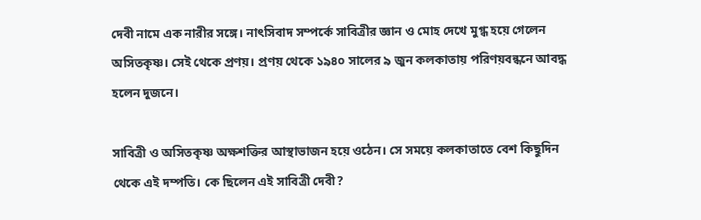দেবী নামে এক নারীর সঙ্গে। নাৎসিবাদ সম্পর্কে সাবিত্রীর জ্ঞান ও মোহ দেখে মুগ্ধ হয়ে গেলেন অসিতকৃষ্ণ। সেই থেকে প্রণয়। প্রণয় থেকে ১৯৪০ সালের ৯ জুন কলকাতায় পরিণয়বন্ধনে আবদ্ধ হলেন দুজনে।

সাবিত্রী ও অসিতকৃষ্ণ অক্ষশক্তির আস্থাভাজন হয়ে ওঠেন। সে সময়ে কলকাতাতে বেশ কিছুদিন থেকে এই দম্পতি। কে ছিলেন এই সাবিত্রী দেবী?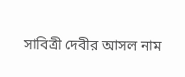সাবিত্রী দেবীর আসল নাম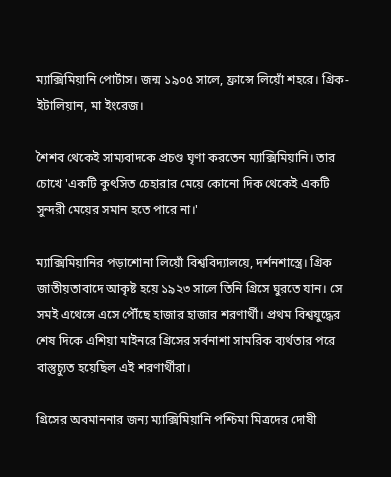ম্যাক্সিমিয়ানি পোর্টাস। জন্ম ১৯০৫ সালে, ফ্রান্সে লিয়োঁ শহরে। গ্রিক-ইটালিয়ান, মা ইংরেজ।

শৈশব থেকেই সাম্যবাদকে প্রচণ্ড ঘৃণা করতেন ম্যাক্সিমিয়ানি। তার চোখে 'একটি কুৎসিত চেহারার মেয়ে কোনো দিক থেকেই একটি সুন্দরী মেয়ের সমান হতে পারে না।'

ম্যাক্সিমিয়ানির পড়াশোনা লিয়োঁ বিশ্ববিদ্যালয়ে, দর্শনশাস্ত্রে। গ্রিক জাতীয়তাবাদে আকৃষ্ট হয়ে ১৯২৩ সালে তিনি গ্রিসে ঘুরতে যান। সে সমই এথেন্সে এসে পৌঁছে হাজার হাজার শরণার্থী। প্রথম বিশ্বযুদ্ধের শেষ দিকে এশিয়া মাইনরে গ্রিসের সর্বনাশা সামরিক ব্যর্থতার পরে বাস্তুচ্যুত হয়েছিল এই শরণার্থীরা।

গ্রিসের অবমাননার জন্য ম্যাক্সিমিয়ানি পশ্চিমা মিত্রদের দোষী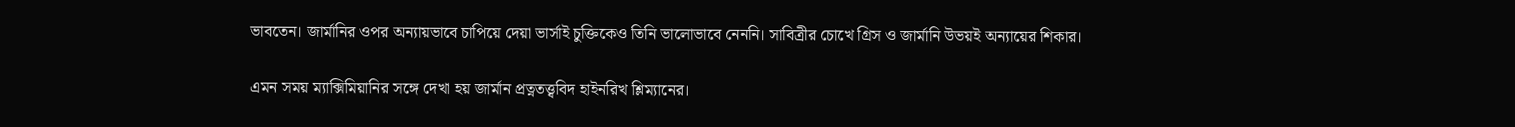ভাবতেন। জার্মানির ওপর অন্যায়ভাবে চাপিয়ে দেয়া ভার্সাই চুক্তিকেও তিনি ভালোভাবে নেননি। সাবিত্রীর চোখে গ্রিস ও জার্মানি উভয়ই অন্যায়ের শিকার।

এমন সময় ম্যাক্সিমিয়ানির সঙ্গে দেখা হয় জার্মান প্রত্নতত্ত্ববিদ হাইনরিখ শ্লিম্যানের।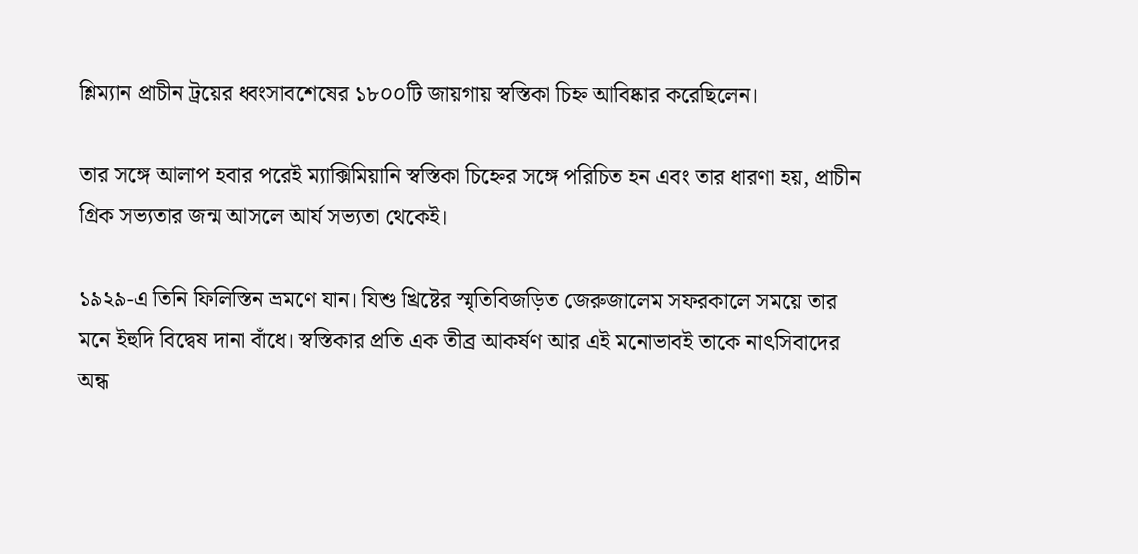শ্লিম্যান প্রাচীন ট্রয়ের ধ্বংসাবশেষের ১৮০০টি জায়গায় স্বস্তিকা চিহ্ন আবিষ্কার করেছিলেন।

তার সঙ্গে আলাপ হবার পরেই ম্যাক্সিমিয়ানি স্বস্তিকা চিহ্নের সঙ্গে পরিচিত হন এবং তার ধারণা হয়, প্রাচীন গ্রিক সভ্যতার জন্ম আসলে আর্য সভ্যতা থেকেই।

১৯২৯-এ তিনি ফিলিস্তিন ভ্রমণে যান। যিশু খ্রিষ্টের স্মৃতিবিজড়িত জেরুজালেম সফরকালে সময়ে তার মনে ইহুদি বিদ্বেষ দানা বাঁধে। স্বস্তিকার প্রতি এক তীব্র আকর্ষণ আর এই মনোভাবই তাকে নাৎসিবাদের অন্ধ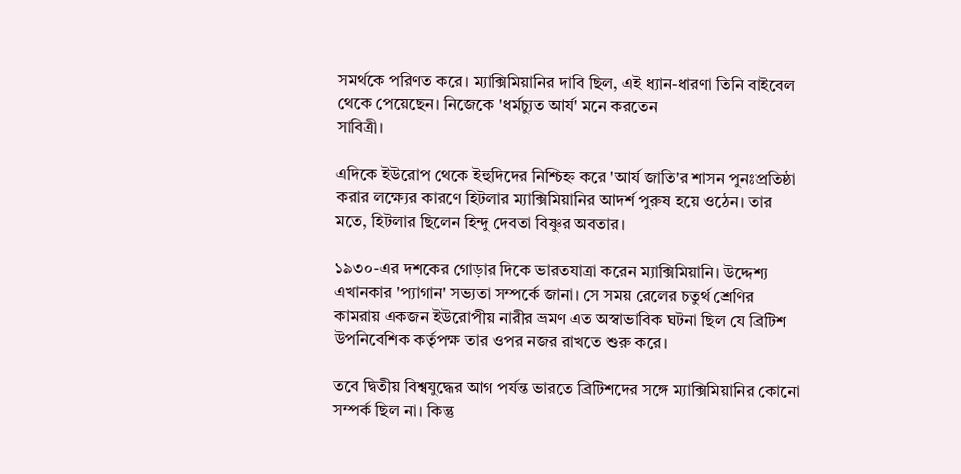সমর্থকে পরিণত করে। ম্যাক্সিমিয়ানির দাবি ছিল, এই ধ্যান-ধারণা তিনি বাইবেল থেকে পেয়েছেন। নিজেকে 'ধর্মচ্যুত আর্য' মনে করতেন
সাবিত্রী।

এদিকে ইউরোপ থেকে ইহুদিদের নিশ্চিহ্ন করে 'আর্য জাতি'র শাসন পুনঃপ্রতিষ্ঠা করার লক্ষ্যের কারণে হিটলার ম্যাক্সিমিয়ানির আদর্শ পুরুষ হয়ে ওঠেন। তার মতে, হিটলার ছিলেন হিন্দু দেবতা বিষ্ণুর অবতার।

১৯৩০-এর দশকের গোড়ার দিকে ভারতযাত্রা করেন ম্যাক্সিমিয়ানি। উদ্দেশ্য এখানকার 'প্যাগান' সভ্যতা সম্পর্কে জানা। সে সময় রেলের চতুর্থ শ্রেণির কামরায় একজন ইউরোপীয় নারীর ভ্রমণ এত অস্বাভাবিক ঘটনা ছিল যে ব্রিটিশ উপনিবেশিক কর্তৃপক্ষ তার ওপর নজর রাখতে শুরু করে।

তবে দ্বিতীয় বিশ্বযুদ্ধের আগ পর্যন্ত ভারতে ব্রিটিশদের সঙ্গে ম্যাক্সিমিয়ানির কোনো সম্পর্ক ছিল না। কিন্তু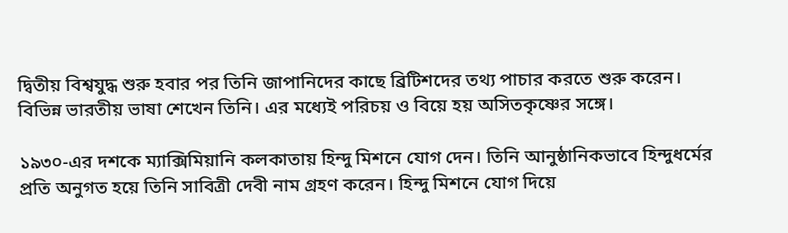দ্বিতীয় বিশ্বযুদ্ধ শুরু হবার পর তিনি জাপানিদের কাছে ব্রিটিশদের তথ্য পাচার করতে শুরু করেন। বিভিন্ন ভারতীয় ভাষা শেখেন তিনি। এর মধ্যেই পরিচয় ও বিয়ে হয় অসিতকৃষ্ণের সঙ্গে।

১৯৩০-এর দশকে ম্যাক্সিমিয়ানি কলকাতায় হিন্দু মিশনে যোগ দেন। তিনি আনুষ্ঠানিকভাবে হিন্দুধর্মের প্রতি অনুগত হয়ে তিনি সাবিত্রী দেবী নাম গ্রহণ করেন। হিন্দু মিশনে যোগ দিয়ে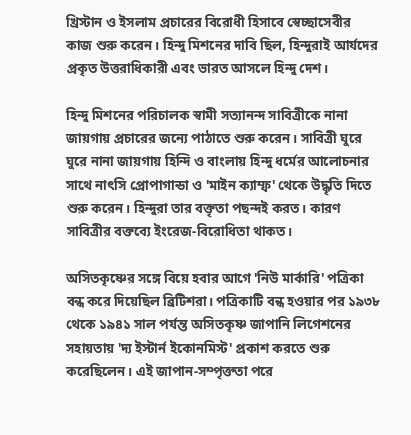খ্রিস্টান ও ইসলাম প্রচারের বিরোধী হিসাবে স্বেচ্ছাসেবীর কাজ শুরু করেন। হিন্দু মিশনের দাবি ছিল, হিন্দুরাই আর্যদের প্রকৃত উত্তরাধিকারী এবং ভারত আসলে হিন্দু দেশ।

হিন্দু মিশনের পরিচালক স্বামী সত্যানন্দ সাবিত্রীকে নানা জায়গায় প্রচারের জন্যে পাঠাতে শুরু করেন। সাবিত্রী ঘুরে ঘুরে নানা জায়গায় হিন্দি ও বাংলায় হিন্দু ধর্মের আলোচনার সাথে নাৎসি প্রোপাগান্ডা ও 'মাইন ক্যাম্ফ' থেকে উদ্ধৃতি দিতে শুরু করেন। হিন্দুরা তার বক্তৃতা পছন্দই করত। কারণ সাবিত্রীর বক্তব্যে ইংরেজ-বিরোধিতা থাকত।

অসিতকৃষ্ণের সঙ্গে বিয়ে হবার আগে 'নিউ মার্কারি' পত্রিকা বন্ধ করে দিয়েছিল ব্রিটিশরা। পত্রিকাটি বন্ধ হওয়ার পর ১৯৩৮ থেকে ১৯৪১ সাল পর্যন্ত অসিতকৃষ্ণ জাপানি লিগেশনের সহায়তায় 'দ্য ইস্টার্ন ইকোনমিস্ট' প্রকাশ করতে শুরু করেছিলেন। এই জাপান-সম্পৃক্ততা পরে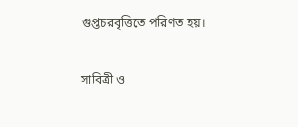গুপ্তচরবৃত্তিতে পরিণত হয়।

সাবিত্রী ও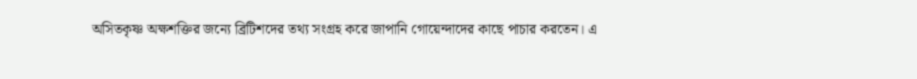অসিতকৃষ্ণ অক্ষশক্তির জন্যে ব্রিটিশদের তথ্য সংগ্রহ করে জাপানি গোয়েন্দাদের কাছে পাচার করতেন। এ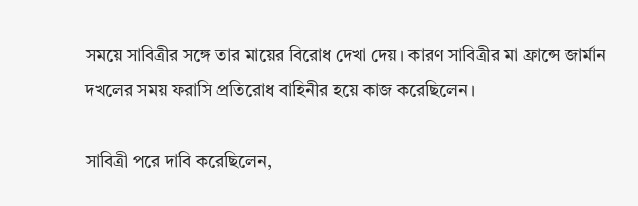সময়ে সাবিত্রীর সঙ্গে তার মায়ের বিরোধ দেখা দেয়। কারণ সাবিত্রীর মা ফ্রান্সে জার্মান দখলের সময় ফরাসি প্রতিরোধ বাহিনীর হয়ে কাজ করেছিলেন।

সাবিত্রী পরে দাবি করেছিলেন,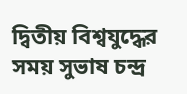দ্বিতীয় বিশ্বযুদ্ধের সময় সুভাষ চন্দ্র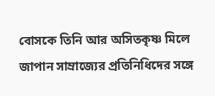বোসকে তিনি আর অসিতকৃষ্ণ মিলে জাপান সাম্রাজ্যের প্রতিনিধিদের সঙ্গে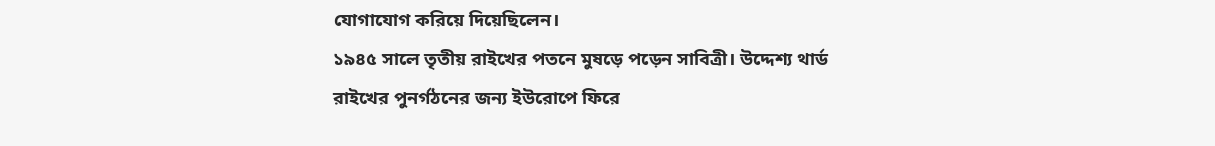যোগাযোগ করিয়ে দিয়েছিলেন।
১৯৪৫ সালে তৃতীয় রাইখের পতনে মুষড়ে পড়েন সাবিত্রী। উদ্দেশ্য থার্ড রাইখের পুনর্গঠনের জন্য ইউরোপে ফিরে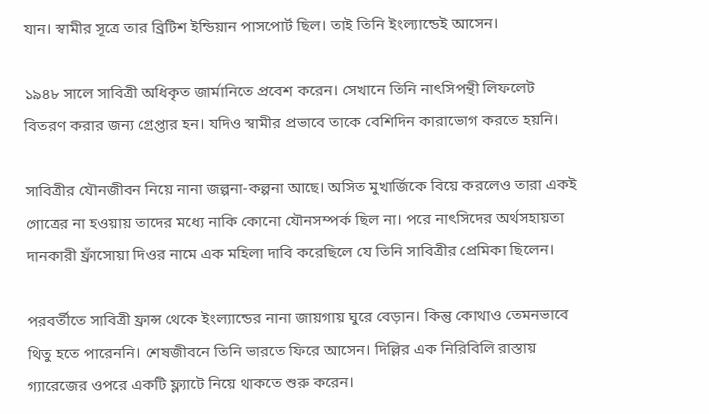যান। স্বামীর সূত্রে তার ব্রিটিশ ইন্ডিয়ান পাসপোর্ট ছিল। তাই তিনি ইংল্যান্ডেই আসেন।

১৯৪৮ সালে সাবিত্রী অধিকৃত জার্মানিতে প্রবেশ করেন। সেখানে তিনি নাৎসিপন্থী লিফলেট বিতরণ করার জন্য গ্রেপ্তার হন। যদিও স্বামীর প্রভাবে তাকে বেশিদিন কারাভোগ করতে হয়নি।

সাবিত্রীর যৌনজীবন নিয়ে নানা জল্পনা-কল্পনা আছে। অসিত মুখার্জিকে বিয়ে করলেও তারা একই গোত্রের না হওয়ায় তাদের মধ্যে নাকি কোনো যৌনসম্পর্ক ছিল না। পরে নাৎসিদের অর্থসহায়তা দানকারী ফ্রাঁসোয়া দিওর নামে এক মহিলা দাবি করেছিলে যে তিনি সাবিত্রীর প্রেমিকা ছিলেন।

পরবর্তীতে সাবিত্রী ফ্রান্স থেকে ইংল্যান্ডের নানা জায়গায় ঘুরে বেড়ান। কিন্তু কোথাও তেমনভাবে থিতু হতে পারেননি। শেষজীবনে তিনি ভারতে ফিরে আসেন। দিল্লির এক নিরিবিলি রাস্তায় গ্যারেজের ওপরে একটি ফ্ল্যাটে নিয়ে থাকতে শুরু করেন।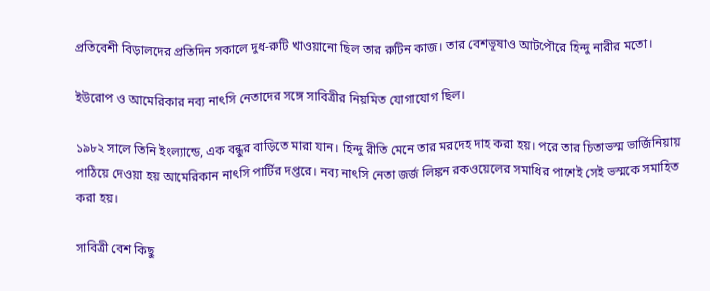প্রতিবেশী বিড়ালদের প্রতিদিন সকালে দুধ-রুটি খাওয়ানো ছিল তার রুটিন কাজ। তার বেশভূষাও আটপৌরে হিন্দু নারীর মতো।

ইউরোপ ও আমেরিকার নব্য নাৎসি নেতাদের সঙ্গে সাবিত্রীর নিয়মিত যোগাযোগ ছিল।

১৯৮২ সালে তিনি ইংল্যান্ডে, এক বন্ধুর বাড়িতে মারা যান। হিন্দু রীতি মেনে তার মরদেহ দাহ করা হয়। পরে তার চিতাভস্ম ভার্জিনিয়ায় পাঠিয়ে দেওয়া হয় আমেরিকান নাৎসি পার্টির দপ্তরে। নব্য নাৎসি নেতা জর্জ লিঙ্কন রকওয়েলের সমাধির পাশেই সেই ভস্মকে সমাহিত করা হয়।

সাবিত্রী বেশ কিছু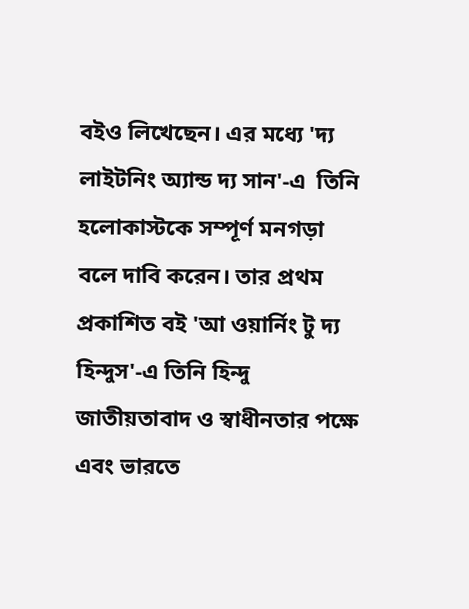বইও লিখেছেন। এর মধ্যে 'দ্য লাইটনিং অ্যান্ড দ্য সান'-এ  তিনি হলোকাস্টকে সম্পূর্ণ মনগড়া বলে দাবি করেন। তার প্রথম প্রকাশিত বই 'আ ওয়ার্নিং টু দ্য হিন্দুস'-এ তিনি হিন্দু জাতীয়তাবাদ ও স্বাধীনতার পক্ষে এবং ভারতে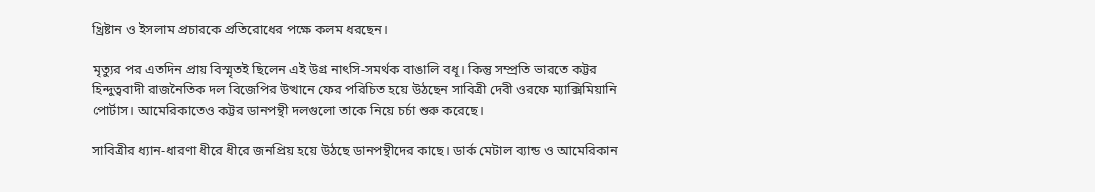খ্রিষ্টান ও ইসলাম প্রচারকে প্রতিরোধের পক্ষে কলম ধরছেন।

মৃত্যুর পর এতদিন প্রায় বিস্মৃতই ছিলেন এই উগ্র নাৎসি-সমর্থক বাঙালি বধূ। কিন্তু সম্প্রতি ভারতে কট্টর হিন্দুত্ববাদী রাজনৈতিক দল বিজেপির উত্থানে ফের পরিচিত হয়ে উঠছেন সাবিত্রী দেবী ওরফে ম্যাক্সিমিয়ানি পোর্টাস। আমেরিকাতেও কট্টর ডানপন্থী দলগুলো তাকে নিয়ে চর্চা শুরু করেছে।

সাবিত্রীর ধ্যান-ধারণা ধীরে ধীরে জনপ্রিয় হয়ে উঠছে ডানপন্থীদের কাছে। ডার্ক মেটাল ব্যান্ড ও আমেরিকান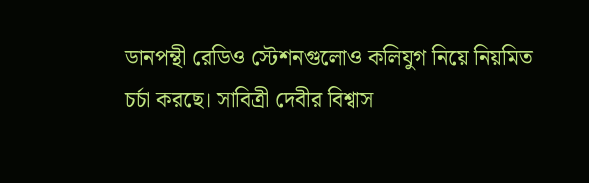ডানপন্থী রেডিও স্টেশনগুলোও কলিযুগ নিয়ে নিয়মিত চর্চা করছে। সাবিত্রী দেবীর বিশ্বাস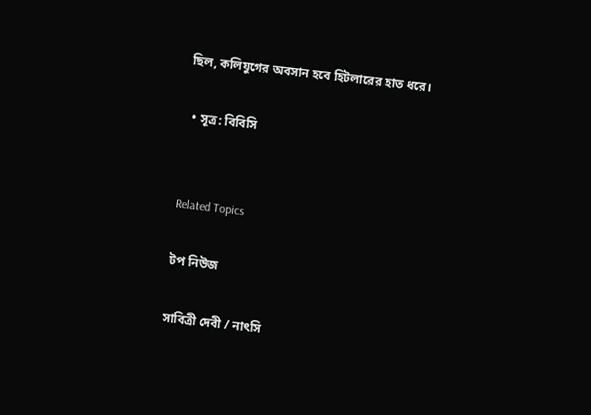ছিল, কলিযুগের অবসান হবে হিটলারের হাত ধরে।

  • সূত্র: বিবিসি


Related Topics

টপ নিউজ

সাবিত্রী দেবী / নাৎসি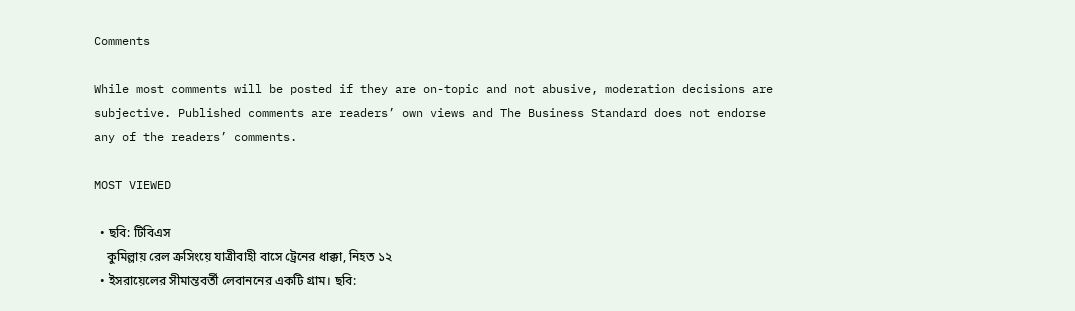Comments

While most comments will be posted if they are on-topic and not abusive, moderation decisions are subjective. Published comments are readers’ own views and The Business Standard does not endorse any of the readers’ comments.

MOST VIEWED

  • ছবি: টিবিএস
    কুমিল্লায় রেল ক্রসিংয়ে যাত্রীবাহী বাসে ট্রেনের ধাক্কা, নিহত ১২
  • ইসরায়েলের সীমান্তবর্তী লেবাননের একটি গ্রাম। ছবি: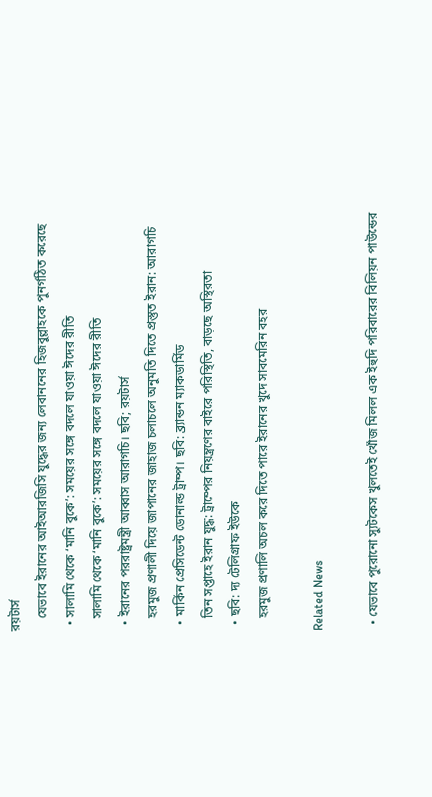রয়টার্স
    যেভাবে ইরানের আইআরজিসি যুদ্ধের জন্য লেবাননের হিজবুল্লাহকে পুনর্গঠিত করেছে
  • সালামি থেকে ‘মানি বুকে’: সময়ের সঙ্গে বদলে যাওয়া ঈদের রীতি
    সালামি থেকে ‘মানি বুকে’: সময়ের সঙ্গে বদলে যাওয়া ঈদের রীতি
  • ইরানের পররাষ্ট্রমন্ত্রী আব্বাস আরাগচি। ছবি; রয়টার্স
    হরমুজ প্রণালী দিয়ে জাপানের জাহাজ চলাচলে অনুমতি দিতে প্রস্তুত ইরান: আরাগচি
  • মার্কিন প্রেসিডেন্ট ডোনাল্ড ট্রাম্প। ছবি: ব্র্যান্ডন ম্যাকডার্মিড
    তিন সপ্তাহে ইরান যুদ্ধ: ট্রাম্পের নিয়ন্ত্রণের বাইরে পরিস্থিতি, বাড়ছে অস্থিরতা
  • ছবি: দ্য টেলিগ্রাফ ইউকে
    হরমুজ প্রণালি অচল করে দিতে পারে ইরানের খুদে সাবমেরিন বহর

Related News

  • যেভাবে পুরোনো স্যুটকেস খুলতেই খোঁজ মিলল এক ইহুদি পরিবারের বিলিয়ন পাউন্ডের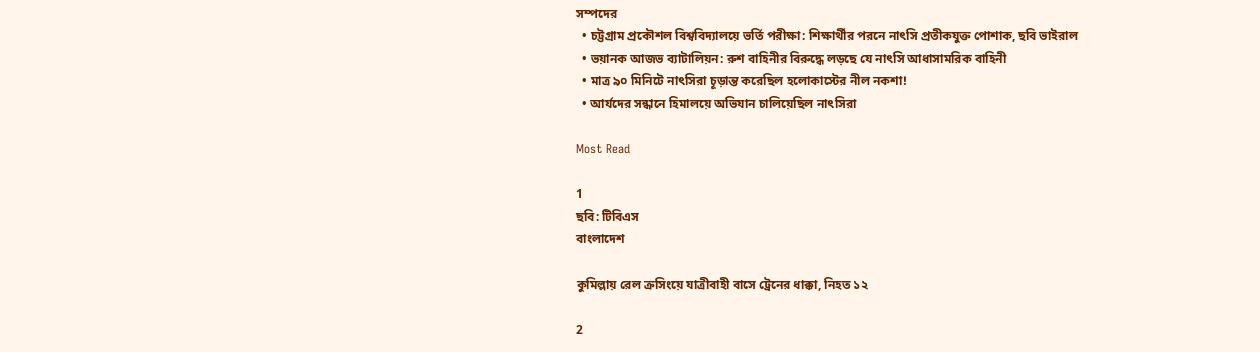সম্পদের
  • চট্টগ্রাম প্রকৌশল বিশ্ববিদ্যালয়ে ভর্তি পরীক্ষা: শিক্ষার্থীর পরনে নাৎসি প্রতীকযুক্ত পোশাক, ছবি ভাইরাল
  • ভয়ানক আজভ ব্যাটালিয়ন: রুশ বাহিনীর বিরুদ্ধে লড়ছে যে নাৎসি আধাসামরিক বাহিনী
  • মাত্র ৯০ মিনিটে নাৎসিরা চূড়ান্ত করেছিল হলোকাস্টের নীল নকশা!
  • আর্যদের সন্ধানে হিমালয়ে অভিযান চালিয়েছিল নাৎসিরা

Most Read

1
ছবি: টিবিএস
বাংলাদেশ

কুমিল্লায় রেল ক্রসিংয়ে যাত্রীবাহী বাসে ট্রেনের ধাক্কা, নিহত ১২

2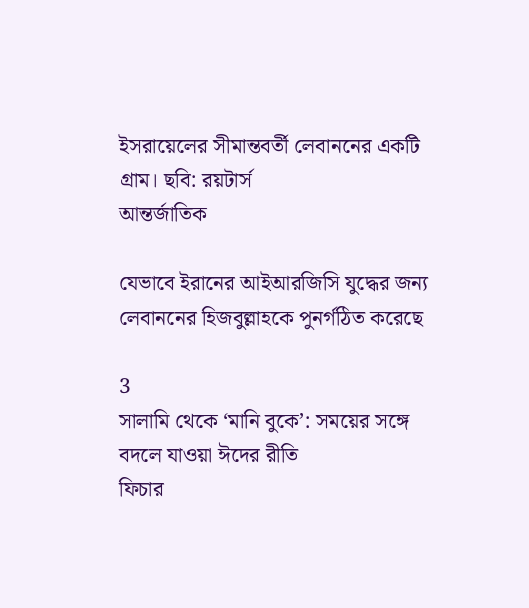ইসরায়েলের সীমান্তবর্তী লেবাননের একটি গ্রাম। ছবি: রয়টার্স
আন্তর্জাতিক

যেভাবে ইরানের আইআরজিসি যুদ্ধের জন্য লেবাননের হিজবুল্লাহকে পুনর্গঠিত করেছে

3
সালামি থেকে ‘মানি বুকে’: সময়ের সঙ্গে বদলে যাওয়া ঈদের রীতি
ফিচার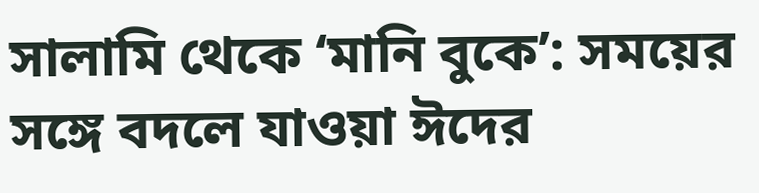সালামি থেকে ‘মানি বুকে’: সময়ের সঙ্গে বদলে যাওয়া ঈদের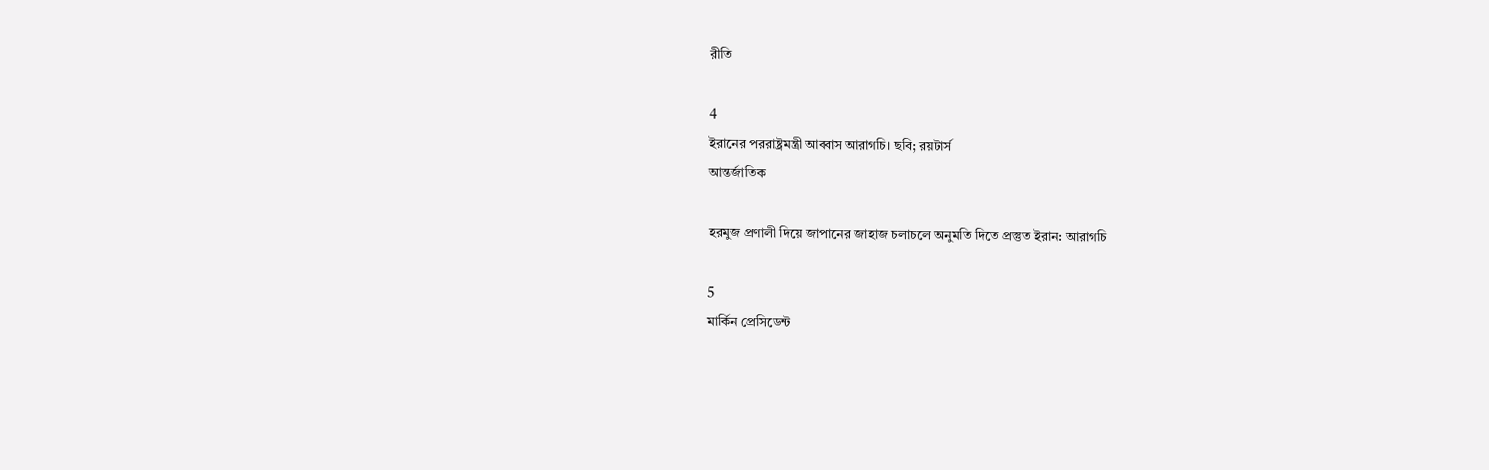রীতি

4
ইরানের পররাষ্ট্রমন্ত্রী আব্বাস আরাগচি। ছবি; রয়টার্স
আন্তর্জাতিক

হরমুজ প্রণালী দিয়ে জাপানের জাহাজ চলাচলে অনুমতি দিতে প্রস্তুত ইরান: আরাগচি

5
মার্কিন প্রেসিডেন্ট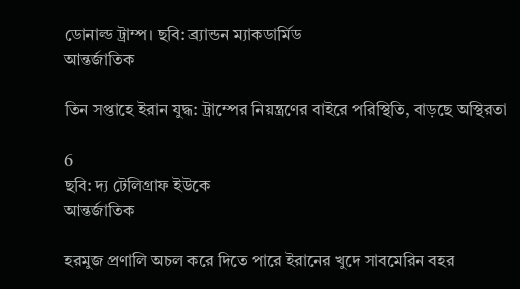ডোনাল্ড ট্রাম্প। ছবি: ব্র্যান্ডন ম্যাকডার্মিড
আন্তর্জাতিক

তিন সপ্তাহে ইরান যুদ্ধ: ট্রাম্পের নিয়ন্ত্রণের বাইরে পরিস্থিতি, বাড়ছে অস্থিরতা

6
ছবি: দ্য টেলিগ্রাফ ইউকে
আন্তর্জাতিক

হরমুজ প্রণালি অচল করে দিতে পারে ইরানের খুদে সাবমেরিন বহর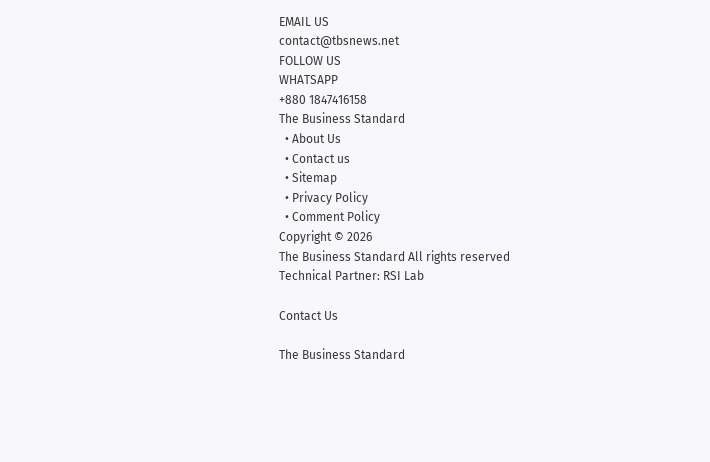EMAIL US
contact@tbsnews.net
FOLLOW US
WHATSAPP
+880 1847416158
The Business Standard
  • About Us
  • Contact us
  • Sitemap
  • Privacy Policy
  • Comment Policy
Copyright © 2026
The Business Standard All rights reserved
Technical Partner: RSI Lab

Contact Us

The Business Standard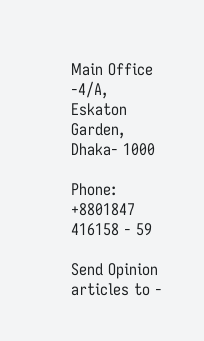Main Office -4/A, Eskaton Garden, Dhaka- 1000

Phone: +8801847 416158 - 59

Send Opinion articles to -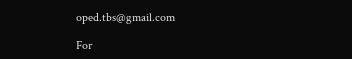oped.tbs@gmail.com

For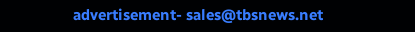advertisement- sales@tbsnews.net